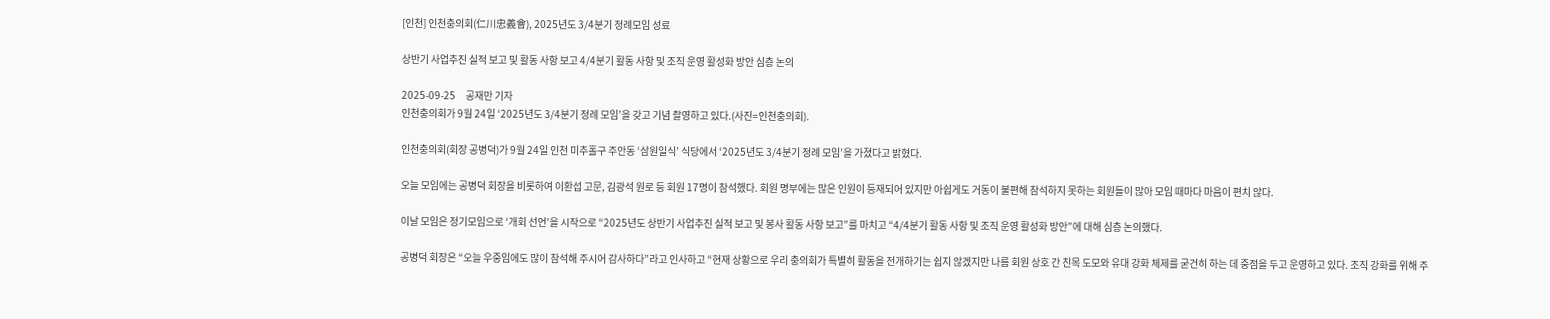[인천] 인천충의회(仁川忠義會), 2025년도 3/4분기 정례모임 성료

상반기 사업추진 실적 보고 및 활동 사항 보고 4/4분기 활동 사항 및 조직 운영 활성화 방안 심층 논의

2025-09-25     공재만 기자
인천충의회가 9월 24일 ‘2025년도 3/4분기 정례 모임’을 갖고 기념 촬영하고 있다.(사진=인천충의회).

인천충의회(회장 공병덕)가 9월 24일 인천 미추홀구 주안동 ‘삼원일식’ 식당에서 ‘2025년도 3/4분기 정례 모임’을 가졌다고 밝혔다.

오늘 모임에는 공병덕 회장을 비롯하여 이환섭 고문, 김광석 원로 등 회원 17명이 참석했다. 회원 명부에는 많은 인원이 등재되어 있지만 아쉽게도 거동이 불편해 참석하지 못하는 회원들이 많아 모임 때마다 마음이 편치 않다.

이날 모임은 정기모임으로 ‘개회 선언’을 시작으로 “2025년도 상반기 사업추진 실적 보고 및 봉사 활동 사항 보고”를 마치고 “4/4분기 활동 사항 및 조직 운영 활성화 방안”에 대해 심층 논의했다.

공병덕 회장은 “오늘 우중임에도 많이 참석해 주시어 감사하다”라고 인사하고 “현재 상황으로 우리 충의회가 특별히 활동을 전개하기는 쉽지 않겠지만 나름 회원 상호 간 친목 도모와 유대 강화 체제를 굳건히 하는 데 중점을 두고 운영하고 있다. 조직 강화를 위해 주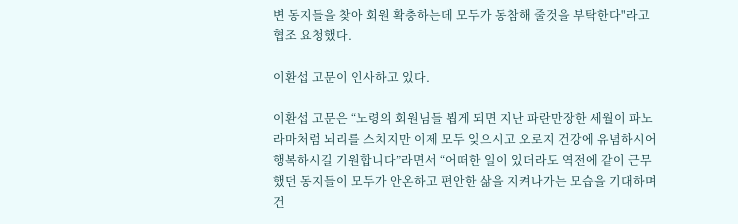변 동지들을 찾아 회원 확충하는데 모두가 동참해 줄것을 부탁한다"라고 협조 요청했다.

이환섭 고문이 인사하고 있다.

이환섭 고문은 “노령의 회원님들 뵙게 되면 지난 파란만장한 세월이 파노라마처럼 뇌리를 스치지만 이제 모두 잊으시고 오로지 건강에 유념하시어 행복하시길 기원합니다”라면서 “어떠한 일이 있더라도 역전에 같이 근무했던 동지들이 모두가 안온하고 편안한 삶을 지켜나가는 모습을 기대하며 건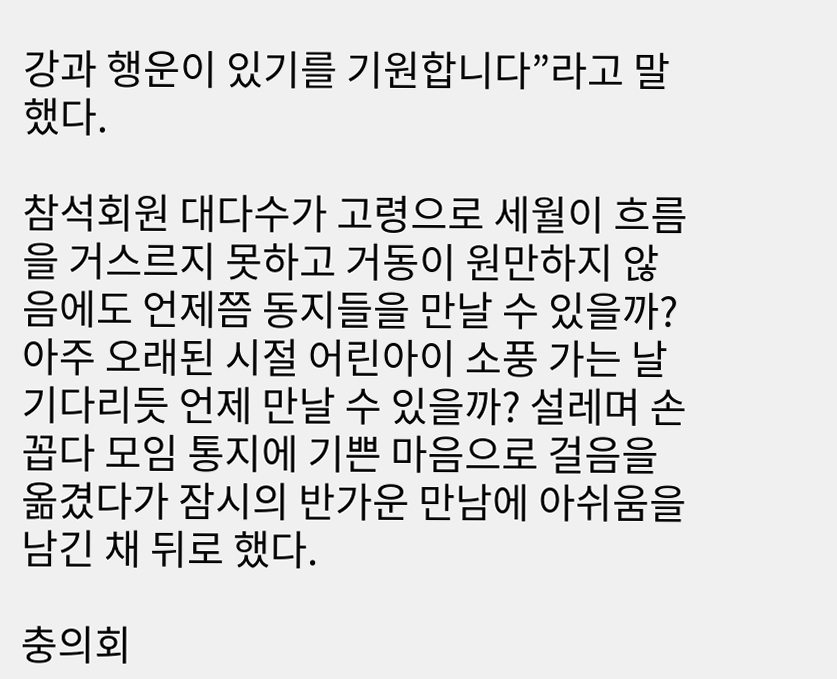강과 행운이 있기를 기원합니다”라고 말했다.

참석회원 대다수가 고령으로 세월이 흐름을 거스르지 못하고 거동이 원만하지 않음에도 언제쯤 동지들을 만날 수 있을까? 아주 오래된 시절 어린아이 소풍 가는 날 기다리듯 언제 만날 수 있을까? 설레며 손꼽다 모임 통지에 기쁜 마음으로 걸음을 옮겼다가 잠시의 반가운 만남에 아쉬움을 남긴 채 뒤로 했다.

충의회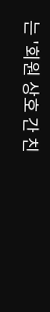는 '회원 상호 간 친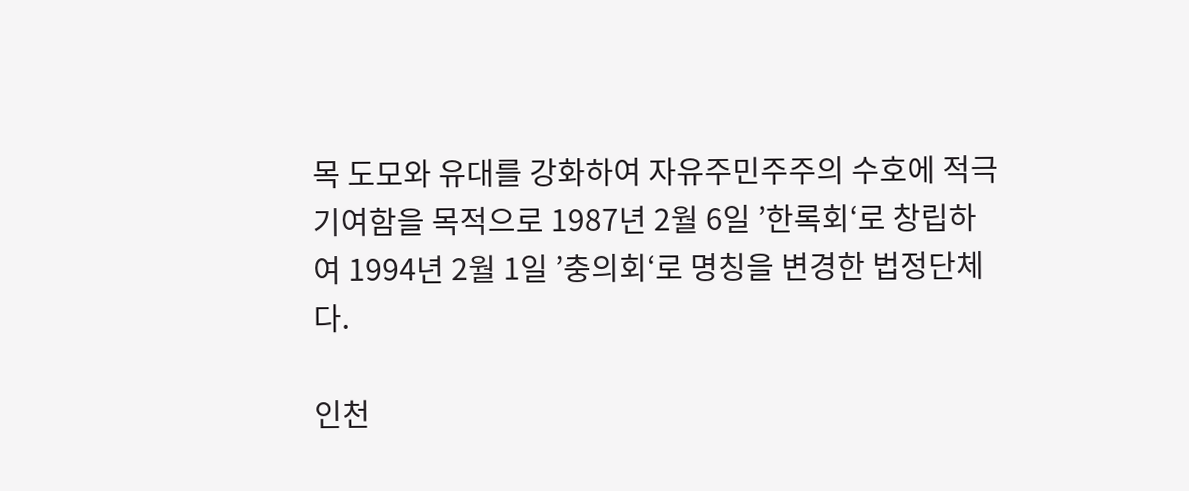목 도모와 유대를 강화하여 자유주민주주의 수호에 적극 기여함을 목적으로 1987년 2월 6일 ’한록회‘로 창립하여 1994년 2월 1일 ’충의회‘로 명칭을 변경한 법정단체다.

인천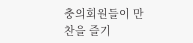충의회원들이 만찬을 즐기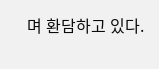며 환담하고 있다.